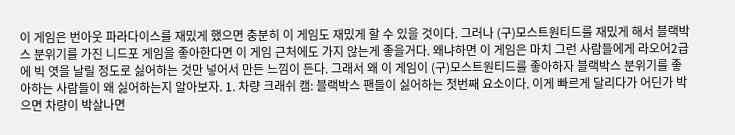이 게임은 번아웃 파라다이스를 재밌게 했으면 충분히 이 게임도 재밌게 할 수 있을 것이다. 그러나 (구)모스트원티드를 재밌게 해서 블랙박스 분위기를 가진 니드포 게임을 좋아한다면 이 게임 근처에도 가지 않는게 좋을거다. 왜냐하면 이 게임은 마치 그런 사람들에게 라오어2급에 빅 엿을 날릴 정도로 싫어하는 것만 넣어서 만든 느낌이 든다. 그래서 왜 이 게임이 (구)모스트원티드를 좋아하자 블랙박스 분위기를 좋아하는 사람들이 왜 싫어하는지 알아보자. 1. 차량 크래쉬 캠: 블랙박스 팬들이 싫어하는 첫번째 요소이다. 이게 빠르게 달리다가 어딘가 박으면 차량이 박살나면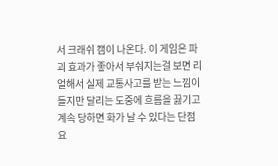서 크래쉬 캠이 나온다. 이 게임은 파괴 효과가 좋아서 부숴지는걸 보면 리얼해서 실제 교통사고를 받는 느낌이 들지만 달리는 도중에 흐름을 끓기고 계속 당하면 화가 날 수 있다는 단점 요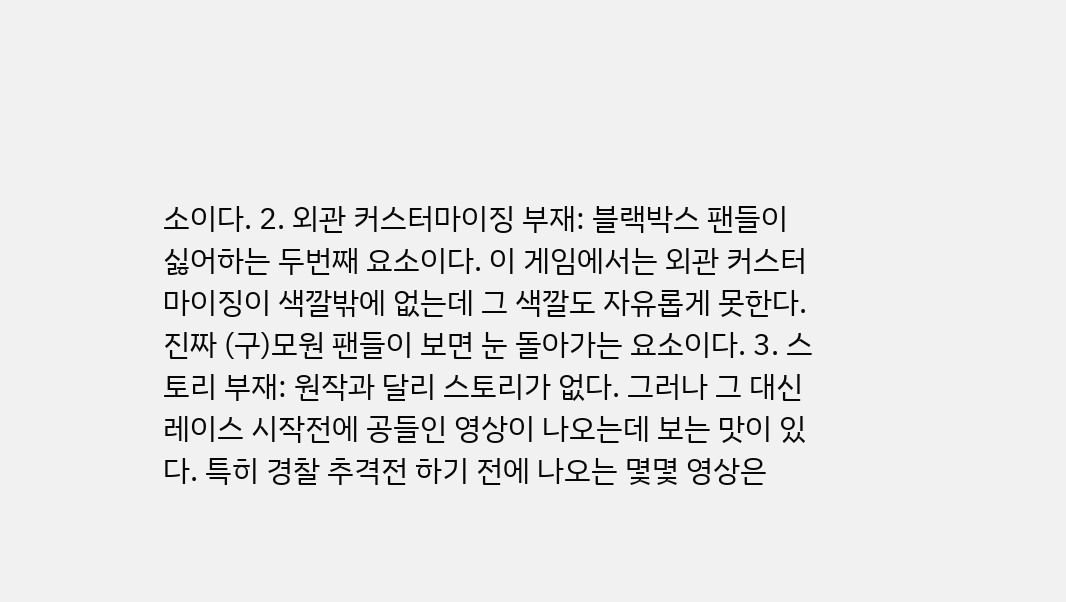소이다. 2. 외관 커스터마이징 부재: 블랙박스 팬들이 싫어하는 두번째 요소이다. 이 게임에서는 외관 커스터마이징이 색깔밖에 없는데 그 색깔도 자유롭게 못한다. 진짜 (구)모원 팬들이 보면 눈 돌아가는 요소이다. 3. 스토리 부재: 원작과 달리 스토리가 없다. 그러나 그 대신 레이스 시작전에 공들인 영상이 나오는데 보는 맛이 있다. 특히 경찰 추격전 하기 전에 나오는 몇몇 영상은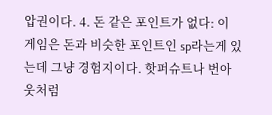압권이다. 4. 돈 같은 포인트가 없다: 이 게임은 돈과 비슷한 포인트인 sp라는게 있는데 그냥 경험지이다. 핫퍼슈트나 번아웃처럼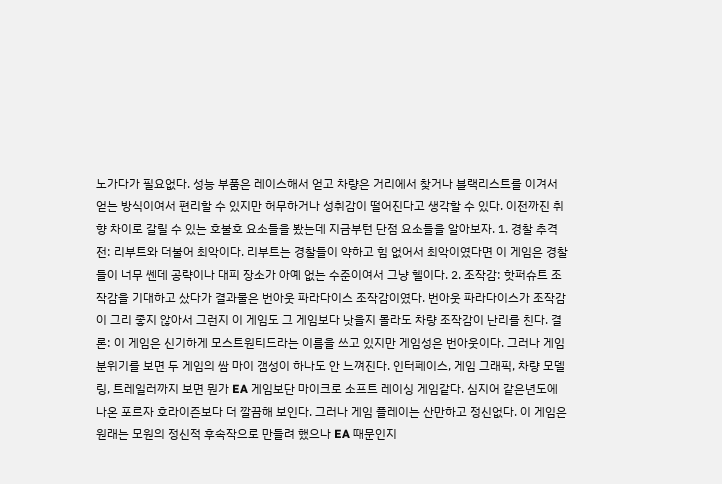노가다가 필요없다. 성능 부품은 레이스해서 얻고 차량은 거리에서 찾거나 블랙리스트를 이겨서 얻는 방식이여서 편리할 수 있지만 허무하거나 성취감이 떨어진다고 생각할 수 있다. 이전까진 취향 차이로 갈릴 수 있는 호불호 요소들을 봤는데 지금부턴 단점 요소들을 알아보자. 1. 경찰 추격전: 리부트와 더불어 최악이다. 리부트는 경찰들이 약하고 힘 없어서 최악이였다면 이 게임은 경찰들이 너무 쎈데 공략이나 대피 장소가 아예 없는 수준이여서 그냥 헬이다. 2. 조작감: 핫퍼슈트 조작감을 기대하고 샀다가 결과물은 번아웃 파라다이스 조작감이였다. 번아웃 파라다이스가 조작감이 그리 좋지 않아서 그런지 이 게임도 그 게임보다 낫을지 몰라도 차량 조작감이 난리를 친다. 결론: 이 게임은 신기하게 모스트원티드라는 이름을 쓰고 있지만 게임성은 번아웃이다. 그러나 게임 분위기를 보면 두 게임의 쌈 마이 갬성이 하나도 안 느껴진다. 인터페이스, 게임 그래픽, 차량 모델링, 트레일러까지 보면 뭔가 EA 게임보단 마이크로 소프트 레이싱 게임같다. 심지어 같은년도에 나온 포르자 호라이즌보다 더 깔끔해 보인다. 그러나 게임 플레이는 산만하고 정신없다. 이 게임은 원래는 모원의 정신적 후속작으로 만들려 했으나 EA 때문인지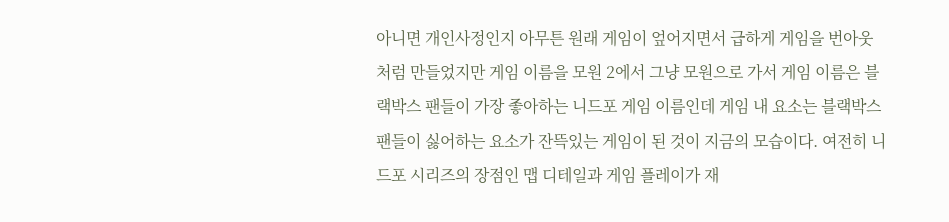아니면 개인사정인지 아무튼 원래 게임이 엎어지면서 급하게 게임을 번아웃처럼 만들었지만 게임 이름을 모원 2에서 그냥 모원으로 가서 게임 이름은 블랙박스 팬들이 가장 좋아하는 니드포 게임 이름인데 게임 내 요소는 블랙박스 팬들이 싫어하는 요소가 잔뜩있는 게임이 된 것이 지금의 모습이다. 여전히 니드포 시리즈의 장점인 맵 디테일과 게임 플레이가 재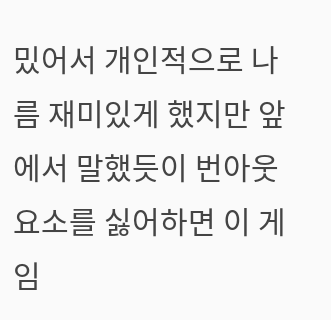밌어서 개인적으로 나름 재미있게 했지만 앞에서 말했듯이 번아웃 요소를 싫어하면 이 게임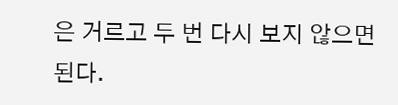은 거르고 두 번 다시 보지 않으면 된다.